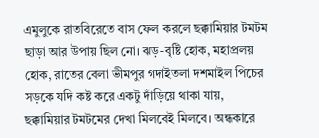এমুলুকে রাতবিরেতে বাস ফেল করলে ছক্কামিয়ার টমটম ছাড়া আর উপায় ছিল নো। ঝড়-বৃষ্টি হোক, মহাপ্রলয় হোক, রাতের বেলা ভীমপুর গদাইতলা দশমাইল পিচের সড়কে যদি কষ্ট করে একটু দাঁড়িয়ে থাকা যায়, ছক্কামিয়ার টমটমের দেখা মিলবেই মিলবে। অন্ধকারে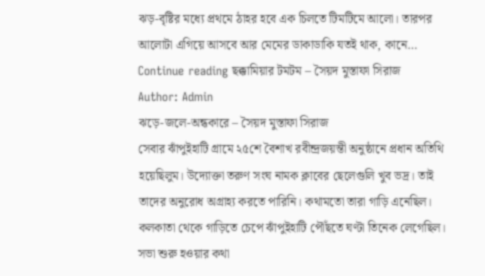ঝড়-বৃষ্টির মধ্যে প্রথমে ঠাহর হবে এক চিলতে টিমটিমে আলো। তারপর আলোটা এগিয়ে আসবে আর মেমের ডাকাডাকি যতই থাক, কানে… Continue reading ছক্কামিয়ার টমটম – সৈয়দ মুস্তাফা সিরাজ
Author: Admin
ঝড়ে-জলে-অন্ধকারে – সৈয়দ মুস্তাফা সিরাজ
সেবার ঝাঁপুইহাটি গ্রামে ২৫শে বৈশাখ রবীন্দ্রজয়ন্তী অনুষ্ঠানে প্রধান অতিথি হয়েছিলুম। উদ্যোক্তা তরুণ সংঘ নামক ক্লাবের ছেলেগুলি খুব ভদ্র। তাই তাদের অনুরোধ অগ্রাহ্য করতে পারিনি। কথামতো তারা গাড়ি এনেছিল। কলকাতা থেকে গাড়িতে চেপে ঝাঁপুইহাটি পৌঁছতে ঘণ্টা তিনেক লেগেছিল। সভা শুরু হওয়ার কথা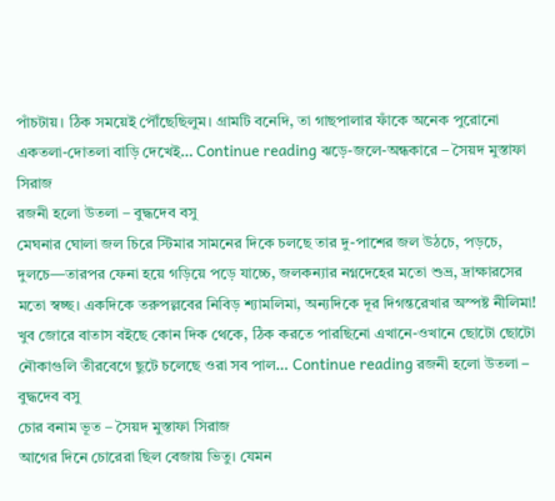পাঁচটায়। ঠিক সময়েই পৌঁছেছিলুম। গ্রামটি বনেদি, তা গাছপালার ফাঁকে অনেক পুরোনো একতলা-দোতলা বাড়ি দেখেই… Continue reading ঝড়ে-জলে-অন্ধকারে – সৈয়দ মুস্তাফা সিরাজ
রজনী হলো উতলা – বুদ্ধদেব বসু
মেঘনার ঘোলা জল চিরে স্টিমার সামনের দিকে চলছে তার দু-পাশের জল উঠচে, পড়চে, দুলচে—তারপর ফেনা হয়ে গড়িয়ে পড়ে যাচ্চে, জলকন্যার নগ্নদেহের মতো শুভ্র, দ্রাক্ষারসের মতো স্বচ্ছ। একদিকে তরুপল্লবের নিবিড় শ্যামলিমা, অন্যদিকে দূর দিগন্তরেখার অস্পষ্ট নীলিমা! খুব জোরে বাতাস বইছে কোন দিক থেকে, ঠিক করতে পারছিনো এখানে-ওখানে ছোটো ছোটো নৌকাগুলি তীরবেগে ছুটে চলেছে ওরা সব পাল… Continue reading রজনী হলো উতলা – বুদ্ধদেব বসু
চোর বনাম ভূত – সৈয়দ মুস্তাফা সিরাজ
আগের দিনে চোরেরা ছিল বেজায় ভিতু। যেমন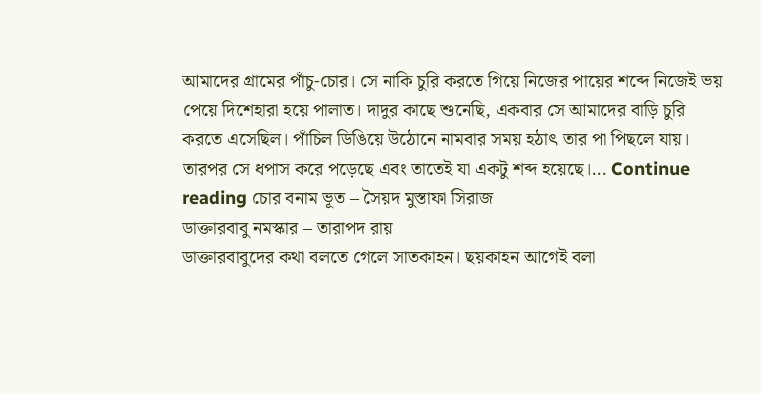আমাদের গ্রামের পাঁচু-চোর। সে নাকি চুরি করতে গিয়ে নিজের পায়ের শব্দে নিজেই ভয় পেয়ে দিশেহারা হয়ে পালাত। দাদুর কাছে শুনেছি, একবার সে আমাদের বাড়ি চুরি করতে এসেছিল। পাঁচিল ডিঙিয়ে উঠোনে নামবার সময় হঠাৎ তার পা পিছলে যায়। তারপর সে ধপাস করে পড়েছে এবং তাতেই যা একটু শব্দ হয়েছে।… Continue reading চোর বনাম ভূত – সৈয়দ মুস্তাফা সিরাজ
ডাক্তারবাবু নমস্কার – তারাপদ রায়
ডাক্তারবাবুদের কথা বলতে গেলে সাতকাহন। ছয়কাহন আগেই বলা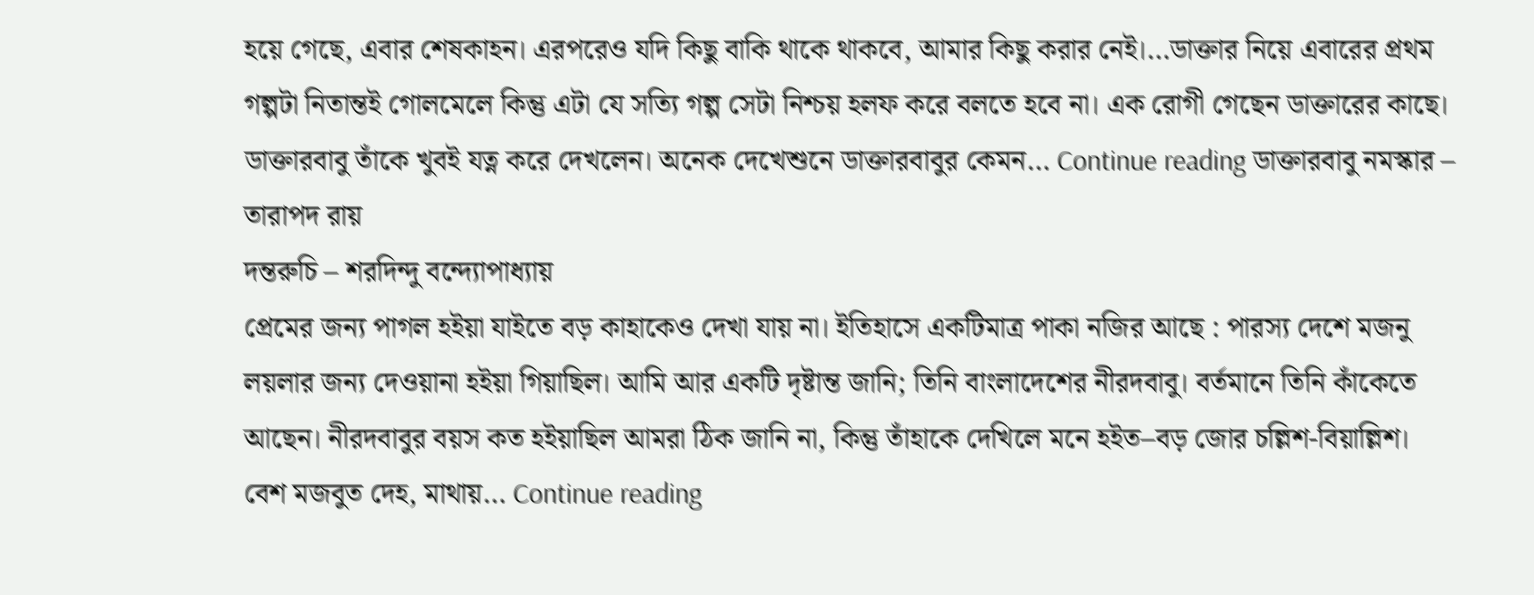হয়ে গেছে, এবার শেষকাহন। এরপরেও যদি কিছু বাকি থাকে থাকবে, আমার কিছু করার নেই।…ডাক্তার নিয়ে এবারের প্রথম গল্পটা নিতান্তই গোলমেলে কিন্তু এটা যে সত্যি গল্প সেটা নিশ্চয় হলফ করে বলতে হবে না। এক রোগী গেছেন ডাক্তারের কাছে। ডাক্তারবাবু তাঁকে খুবই যত্ন করে দেখলেন। অনেক দেখেশুনে ডাক্তারবাবুর কেমন… Continue reading ডাক্তারবাবু নমস্কার – তারাপদ রায়
দন্তরুচি – শরদিন্দু বন্দ্যোপাধ্যায়
প্রেমের জন্য পাগল হইয়া যাইতে বড় কাহাকেও দেখা যায় না। ইতিহাসে একটিমাত্র পাকা নজির আছে : পারস্য দেশে মজনু লয়লার জন্য দেওয়ানা হইয়া গিয়াছিল। আমি আর একটি দৃষ্টান্ত জানি; তিনি বাংলাদেশের নীরদবাবু। বর্তমানে তিনি কাঁকেতে আছেন। নীরদবাবুর বয়স কত হইয়াছিল আমরা ঠিক জানি না, কিন্তু তাঁহাকে দেখিলে মনে হইত–বড় জোর চল্লিশ-বিয়াল্লিশ। বেশ মজবুত দেহ, মাথায়… Continue reading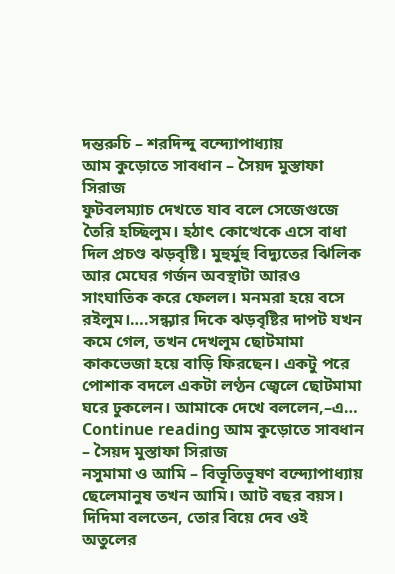দন্তরুচি – শরদিন্দু বন্দ্যোপাধ্যায়
আম কুড়োতে সাবধান – সৈয়দ মুস্তাফা সিরাজ
ফুটবলম্যাচ দেখতে যাব বলে সেজেগুজে তৈরি হচ্ছিলুম। হঠাৎ কোত্থেকে এসে বাধা দিল প্রচণ্ড ঝড়বৃষ্টি। মুহুর্মুহু বিদ্যুতের ঝিলিক আর মেঘের গর্জন অবস্থাটা আরও সাংঘাতিক করে ফেলল। মনমরা হয়ে বসে রইলুম।….সন্ধ্যার দিকে ঝড়বৃষ্টির দাপট যখন কমে গেল, তখন দেখলুম ছোটমামা কাকভেজা হয়ে বাড়ি ফিরছেন। একটু পরে পোশাক বদলে একটা লণ্ঠন জ্বেলে ছোটমামা ঘরে ঢুকলেন। আমাকে দেখে বললেন,–এ… Continue reading আম কুড়োতে সাবধান – সৈয়দ মুস্তাফা সিরাজ
নসুমামা ও আমি – বিভূতিভূষণ বন্দ্যোপাধ্যায়
ছেলেমানুষ তখন আমি। আট বছর বয়স। দিদিমা বলতেন, তোর বিয়ে দেব ওই অতুলের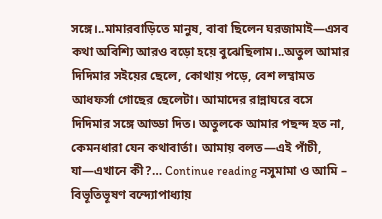সঙ্গে।..মামারবাড়িতে মানুষ, বাবা ছিলেন ঘরজামাই—এসব কথা অবিশ্যি আরও বড়ো হয়ে বুঝেছিলাম।..অতুল আমার দিদিমার সইয়ের ছেলে, কোথায় পড়ে, বেশ লম্বামত আধফর্সা গোছের ছেলেটা। আমাদের রান্নাঘরে বসে দিদিমার সঙ্গে আড্ডা দিত। অতুলকে আমার পছন্দ হত না, কেমনধারা যেন কথাবার্তা। আমায় বলত—এই পাঁচী, যা—এখানে কী?… Continue reading নসুমামা ও আমি – বিভূতিভূষণ বন্দ্যোপাধ্যায়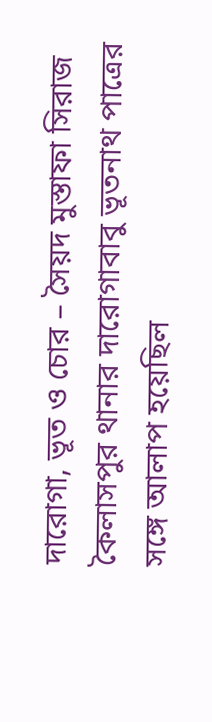দারোগা, ভূত ও চোর – সৈয়দ মুস্তাফা সিরাজ
কৈলাসপুর থানার দারোগাবাবু ভূতনাথ পাত্রের সঙ্গে আলাপ হয়েছিল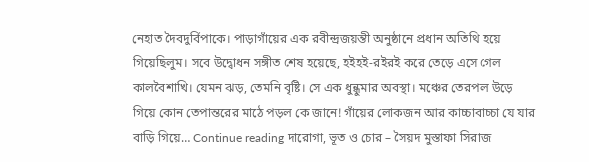নেহাত দৈবদুর্বিপাকে। পাড়াগাঁয়ের এক রবীন্দ্রজয়ন্তী অনুষ্ঠানে প্রধান অতিথি হয়ে গিয়েছিলুম। সবে উদ্বোধন সঙ্গীত শেষ হয়েছে, হইহই-রইরই করে তেড়ে এসে গেল কালবৈশাখি। যেমন ঝড়, তেমনি বৃষ্টি। সে এক ধুন্ধুমার অবস্থা। মঞ্চের তেরপল উড়ে গিয়ে কোন তেপান্তরের মাঠে পড়ল কে জানে! গাঁয়ের লোকজন আর কাচ্চাবাচ্চা যে যার বাড়ি গিয়ে… Continue reading দারোগা, ভূত ও চোর – সৈয়দ মুস্তাফা সিরাজ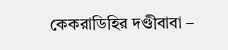কেকরাডিহির দণ্ডীবাবা –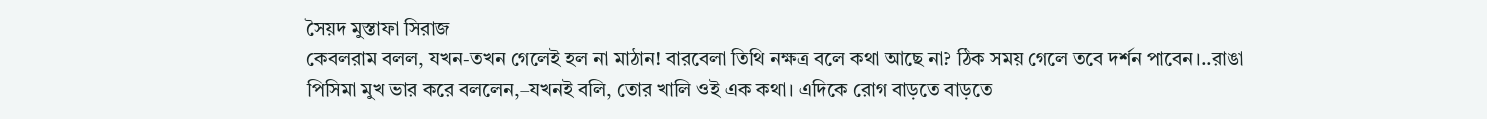সৈয়দ মুস্তাফা সিরাজ
কেবলরাম বলল, যখন-তখন গেলেই হল না মাঠান! বারবেলা তিথি নক্ষত্র বলে কথা আছে না? ঠিক সময় গেলে তবে দর্শন পাবেন।..রাঙা পিসিমা মুখ ভার করে বললেন,–যখনই বলি, তোর খালি ওই এক কথা। এদিকে রোগ বাড়তে বাড়তে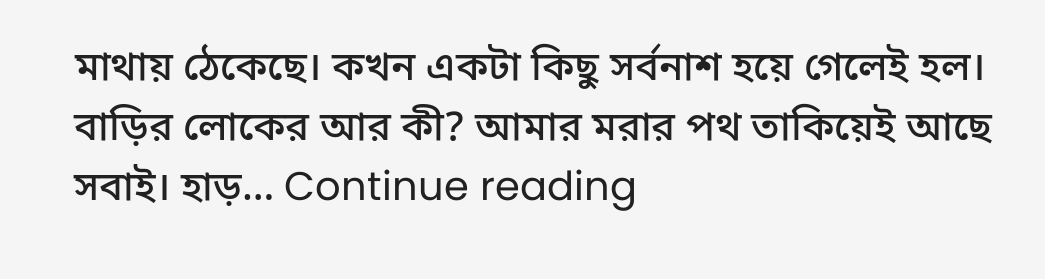মাথায় ঠেকেছে। কখন একটা কিছু সর্বনাশ হয়ে গেলেই হল। বাড়ির লোকের আর কী? আমার মরার পথ তাকিয়েই আছে সবাই। হাড়… Continue reading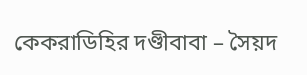কেকরাডিহির দণ্ডীবাবা – সৈয়দ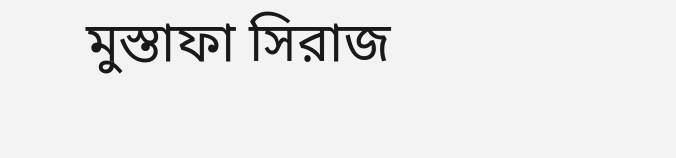মুস্তাফা সিরাজ